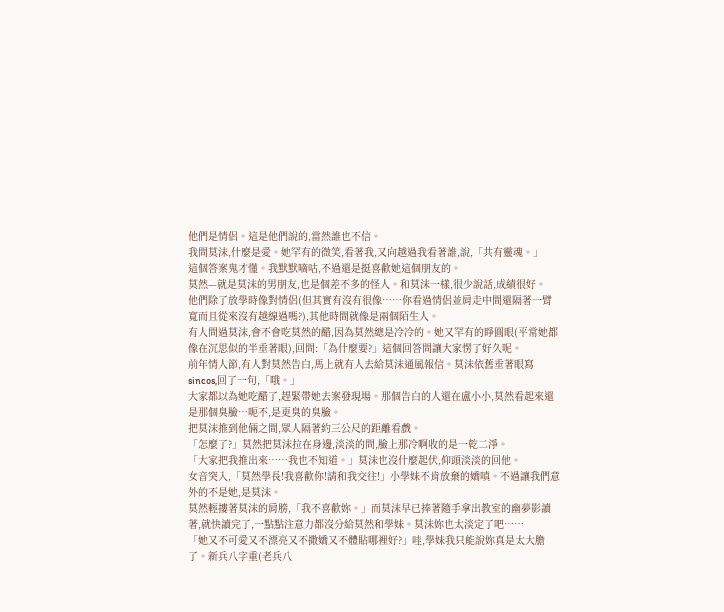他們是情侶。這是他們說的,當然誰也不信。
我問莫沫,什麼是愛。她罕有的微笑,看著我,又向越過我看著誰,說,「共有靈魂。」
這個答案鬼才懂。我默默嘀咕,不過還是挺喜歡她這個朋友的。
莫然—就是莫沫的男朋友,也是個差不多的怪人。和莫沫一樣,很少說話,成績很好。
他們除了放學時像對情侶(但其實有沒有很像……你看過情侶並肩走中間還隔著一臂寬而且從來沒有越線過嗎?),其他時間就像是兩個陌生人。
有人問過莫沫,會不會吃莫然的醋,因為莫然總是冷冷的。她又罕有的睜圓眼(平常她都像在沉思似的半垂著眼),回問:「為什麼要?」這個回答問讓大家愣了好久呢。
前年情人節,有人對莫然告白,馬上就有人去給莫沫通風報信。莫沫依舊垂著眼寫sincos,回了一句,「哦。」
大家都以為她吃醋了,趕緊帶她去案發現場。那個告白的人還在盧小小,莫然看起來還是那個臭臉…呃不,是更臭的臭臉。
把莫沫推到他倆之間,眾人隔著約三公尺的距離看戲。
「怎麼了?」莫然把莫沫拉在身邊,淡淡的問,臉上那冷啊收的是一乾二淨。
「大家把我推出來……我也不知道。」莫沫也沒什麼起伏,仰頭淡淡的回他。
女音突入,「莫然學長!我喜歡你!請和我交往!」小學妹不肯放棄的嬌嗔。不過讓我們意外的不是她,是莫沫。
莫然輕摟著莫沫的肩膀,「我不喜歡妳。」而莫沫早已捧著隨手拿出教室的幽夢影讀著,就快讀完了,一點點注意力都沒分給莫然和學妹。莫沫妳也太淡定了吧……
「她又不可愛又不漂亮又不撒嬌又不體貼哪裡好?」哇,學妹我只能說妳真是太大膽了。新兵八字重(老兵八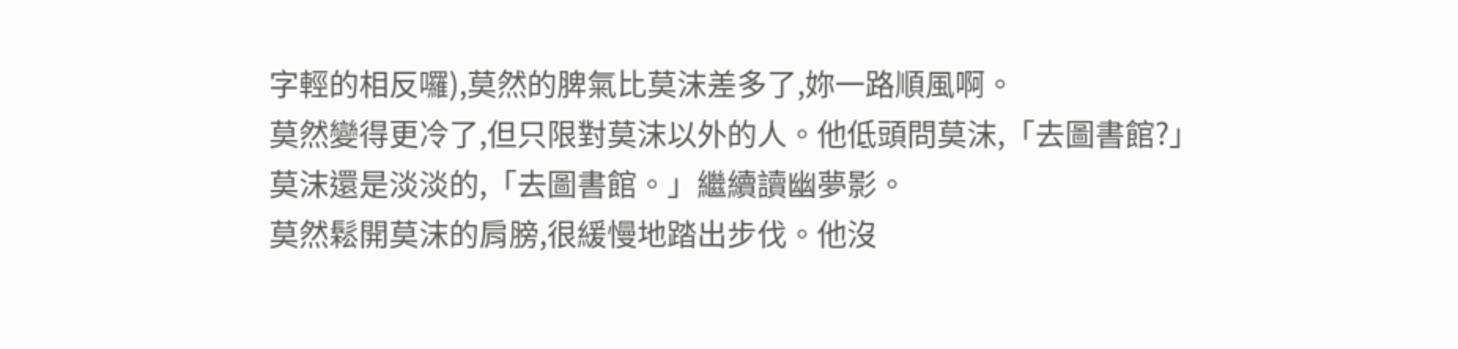字輕的相反囉),莫然的脾氣比莫沫差多了,妳一路順風啊。
莫然變得更冷了,但只限對莫沫以外的人。他低頭問莫沫,「去圖書館?」
莫沫還是淡淡的,「去圖書館。」繼續讀幽夢影。
莫然鬆開莫沫的肩膀,很緩慢地踏出步伐。他沒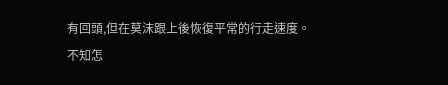有回頭,但在莫沫跟上後恢復平常的行走速度。
不知怎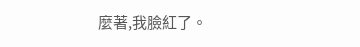麼著,我臉紅了。